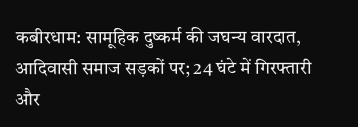कबीरधाम: सामूहिक दुष्कर्म की जघन्य वारदात, आदिवासी समाज सड़कों पर; 24 घंटे में गिरफ्तारी और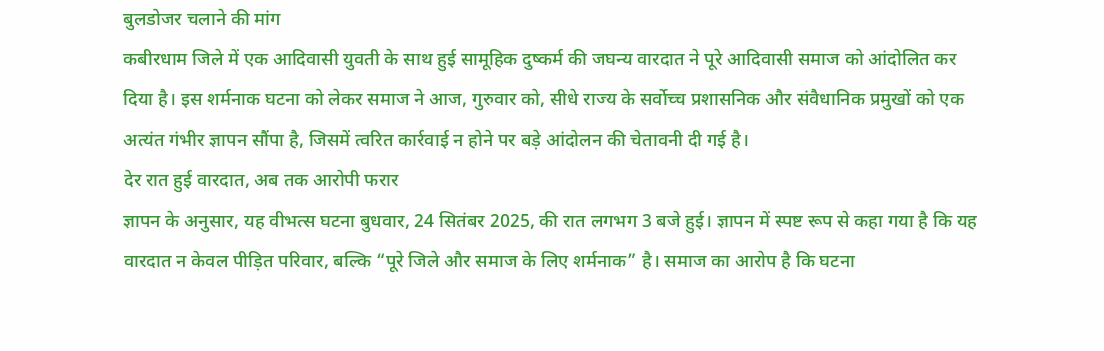बुलडोजर चलाने की मांग
कबीरधाम जिले में एक आदिवासी युवती के साथ हुई सामूहिक दुष्कर्म की जघन्य वारदात ने पूरे आदिवासी समाज को आंदोलित कर दिया है। इस शर्मनाक घटना को लेकर समाज ने आज, गुरुवार को, सीधे राज्य के सर्वोच्च प्रशासनिक और संवैधानिक प्रमुखों को एक अत्यंत गंभीर ज्ञापन सौंपा है, जिसमें त्वरित कार्रवाई न होने पर बड़े आंदोलन की चेतावनी दी गई है।
देर रात हुई वारदात, अब तक आरोपी फरार
ज्ञापन के अनुसार, यह वीभत्स घटना बुधवार, 24 सितंबर 2025, की रात लगभग 3 बजे हुई। ज्ञापन में स्पष्ट रूप से कहा गया है कि यह वारदात न केवल पीड़ित परिवार, बल्कि “पूरे जिले और समाज के लिए शर्मनाक” है। समाज का आरोप है कि घटना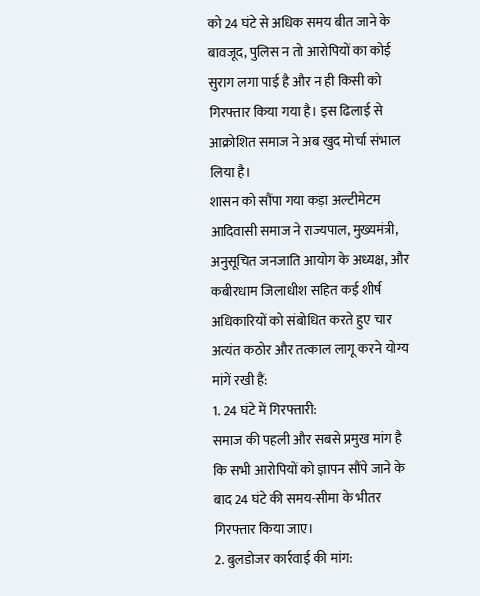को 24 घंटे से अधिक समय बीत जाने के बावजूद, पुलिस न तो आरोपियों का कोई सुराग लगा पाई है और न ही किसी को गिरफ्तार किया गया है। इस ढिलाई से आक्रोशित समाज ने अब खुद मोर्चा संभाल लिया है।
शासन को सौंपा गया कड़ा अल्टीमेटम
आदिवासी समाज ने राज्यपाल, मुख्यमंत्री, अनुसूचित जनजाति आयोग के अध्यक्ष, और कबीरधाम जिलाधीश सहित कई शीर्ष अधिकारियों को संबोधित करते हुए चार अत्यंत कठोर और तत्काल लागू करने योग्य मांगें रखी हैं:
1. 24 घंटे में गिरफ्तारी:
समाज की पहली और सबसे प्रमुख मांग है कि सभी आरोपियों को ज्ञापन सौंपे जाने के बाद 24 घंटे की समय-सीमा के भीतर गिरफ्तार किया जाए।
2. बुलडोजर कार्रवाई की मांग: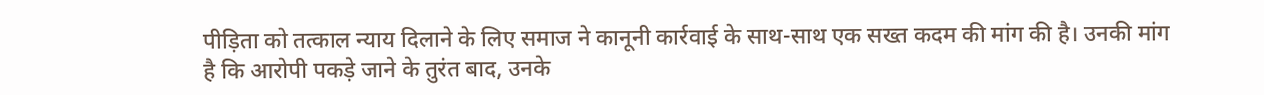पीड़िता को तत्काल न्याय दिलाने के लिए समाज ने कानूनी कार्रवाई के साथ-साथ एक सख्त कदम की मांग की है। उनकी मांग है कि आरोपी पकड़े जाने के तुरंत बाद, उनके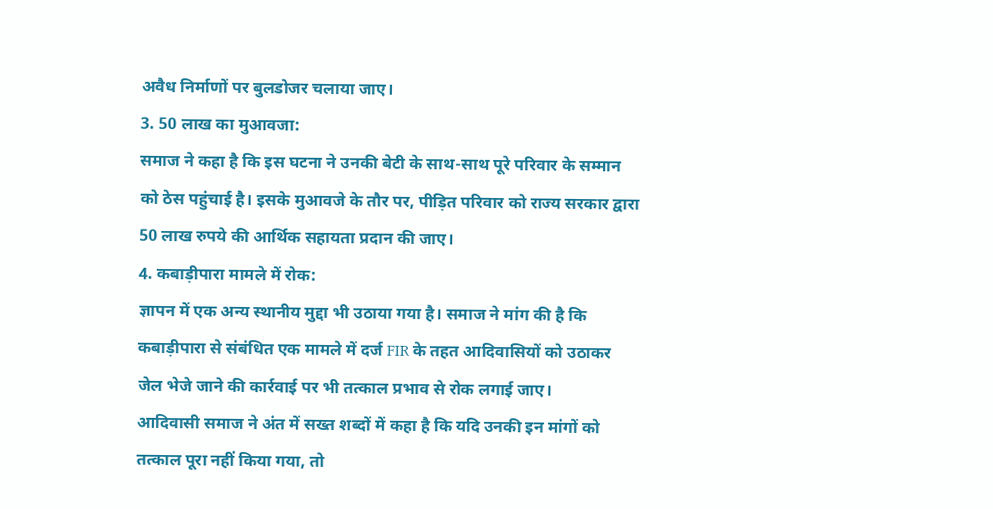अवैध निर्माणों पर बुलडोजर चलाया जाए।
3. 50 लाख का मुआवजा:
समाज ने कहा है कि इस घटना ने उनकी बेटी के साथ-साथ पूरे परिवार के सम्मान को ठेस पहुंचाई है। इसके मुआवजे के तौर पर, पीड़ित परिवार को राज्य सरकार द्वारा 50 लाख रुपये की आर्थिक सहायता प्रदान की जाए।
4. कबाड़ीपारा मामले में रोक:
ज्ञापन में एक अन्य स्थानीय मुद्दा भी उठाया गया है। समाज ने मांग की है कि कबाड़ीपारा से संबंधित एक मामले में दर्ज FIR के तहत आदिवासियों को उठाकर जेल भेजे जाने की कार्रवाई पर भी तत्काल प्रभाव से रोक लगाई जाए।
आदिवासी समाज ने अंत में सख्त शब्दों में कहा है कि यदि उनकी इन मांगों को तत्काल पूरा नहीं किया गया, तो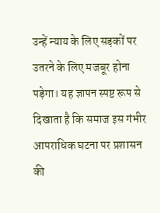उन्हें न्याय के लिए सड़कों पर उतरने के लिए मजबूर होना पड़ेगा। यह ज्ञापन स्पष्ट रूप से दिखाता है कि समाज इस गंभीर आपराधिक घटना पर प्रशासन की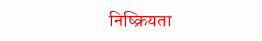निष्क्रियता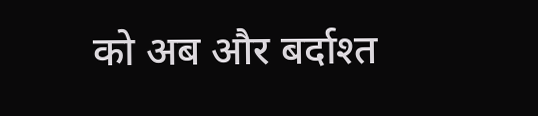को अब और बर्दाश्त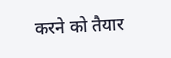करने को तैयार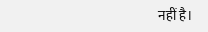नहीं है।